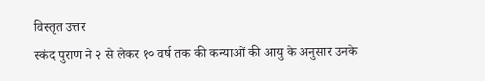विस्तृत उत्तर
स्कंद पुराण ने २ से लेकर १० वर्ष तक की कन्याओं की आयु के अनुसार उनके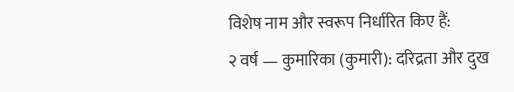विशेष नाम और स्वरूप निर्धारित किए हैं:
२ वर्ष — कुमारिका (कुमारी): दरिद्रता और दुख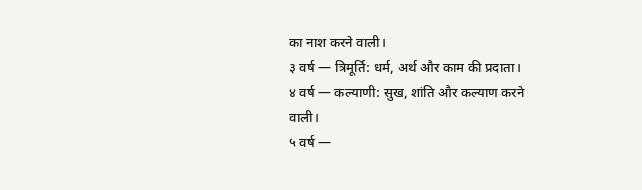का नाश करने वाली।
३ वर्ष — त्रिमूर्ति: धर्म, अर्थ और काम की प्रदाता।
४ वर्ष — कल्याणी: सुख, शांति और कल्याण करने वाली।
५ वर्ष —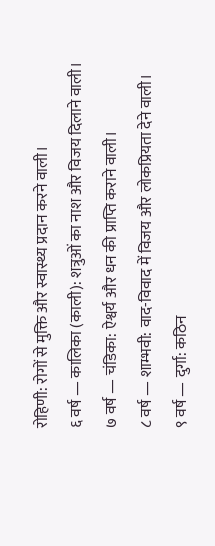रोहिणी: रोगों से मुक्ति और स्वास्थ्य प्रदान करने वाली।
६ वर्ष — कालिका (काली): शत्रुओं का नाश और विजय दिलाने वाली।
७ वर्ष — चंडिका: ऐश्वर्य और धन की प्राप्ति कराने वाली।
८ वर्ष — शाम्भवी: वाद-विवाद में विजय और लोकप्रियता देने वाली।
९ वर्ष — दुर्गा: कठिन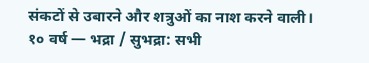संकटों से उबारने और शत्रुओं का नाश करने वाली।
१० वर्ष — भद्रा / सुभद्रा: सभी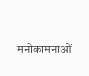मनोकामनाओं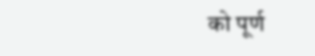को पूर्ण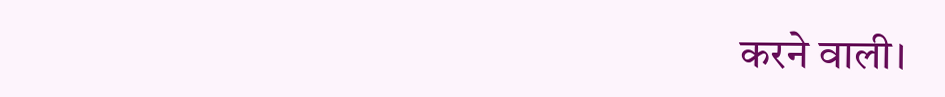करने वाली।